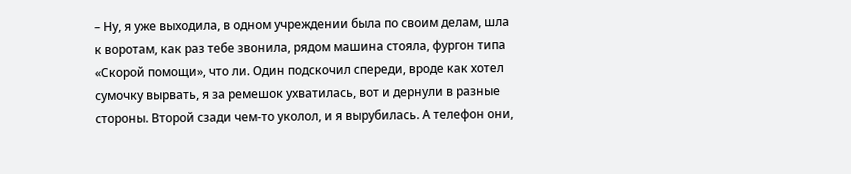– Ну, я уже выходила, в одном учреждении была по своим делам, шла к воротам, как раз тебе звонила, рядом машина стояла, фургон типа «Скорой помощи», что ли. Один подскочил спереди, вроде как хотел сумочку вырвать, я за ремешок ухватилась, вот и дернули в разные стороны. Второй сзади чем-то уколол, и я вырубилась. А телефон они,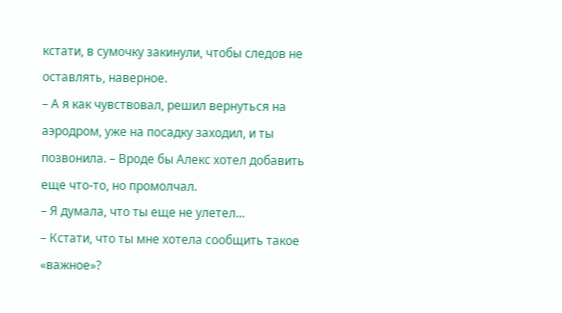кстати, в сумочку закинули, чтобы следов не оставлять, наверное.
– А я как чувствовал, решил вернуться на аэродром, уже на посадку заходил, и ты позвонила. – Вроде бы Алекс хотел добавить еще что-то, но промолчал.
– Я думала, что ты еще не улетел...
– Кстати, что ты мне хотела сообщить такое «важное»?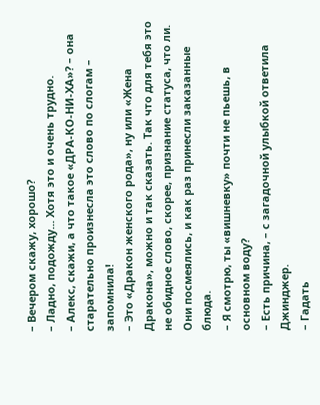– Вечером скажу, хорошо?
– Ладно, подожду... Хотя это и очень трудно.
– Алекс, скажи, а что такое «ДРА-КО-НИ-ХА»? – она старательно произнесла это слово по слогам – запомнила!
– Это «Дракон женского рода», ну или «Жена Дракона», можно и так сказать. Так что для тебя это не обидное слово, скорее, признание статуса, что ли.
Они посмеялись, и как раз принесли заказанные блюда.
– Я смотрю, ты «вишневку» почти не пьешь, в основном воду?
– Есть причина, – с загадочной улыбкой ответила Джинджер.
– Гадать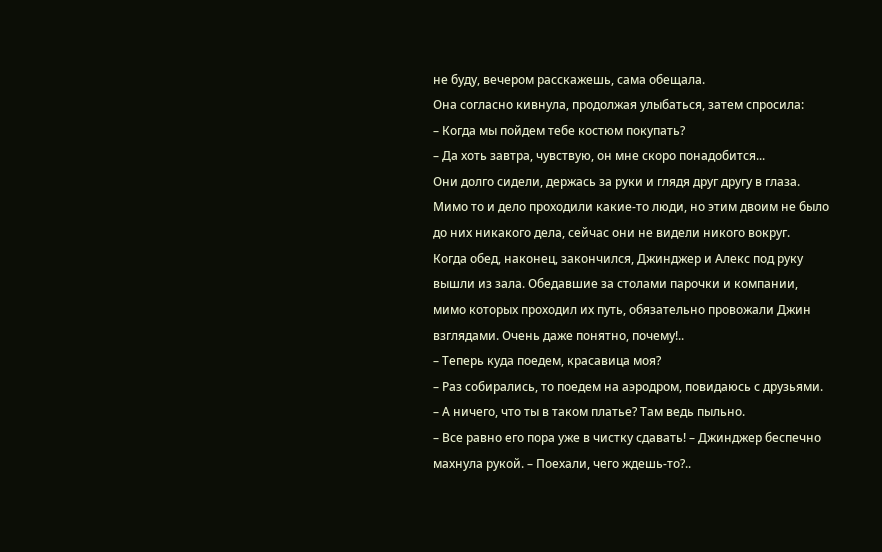не буду, вечером расскажешь, сама обещала.
Она согласно кивнула, продолжая улыбаться, затем спросила:
– Когда мы пойдем тебе костюм покупать?
– Да хоть завтра, чувствую, он мне скоро понадобится...
Они долго сидели, держась за руки и глядя друг другу в глаза. Мимо то и дело проходили какие-то люди, но этим двоим не было до них никакого дела, сейчас они не видели никого вокруг.
Когда обед, наконец, закончился, Джинджер и Алекс под руку вышли из зала. Обедавшие за столами парочки и компании, мимо которых проходил их путь, обязательно провожали Джин взглядами. Очень даже понятно, почему!..
– Теперь куда поедем, красавица моя?
– Раз собирались, то поедем на аэродром, повидаюсь с друзьями.
– А ничего, что ты в таком платье? Там ведь пыльно.
– Все равно его пора уже в чистку сдавать! – Джинджер беспечно махнула рукой. – Поехали, чего ждешь-то?..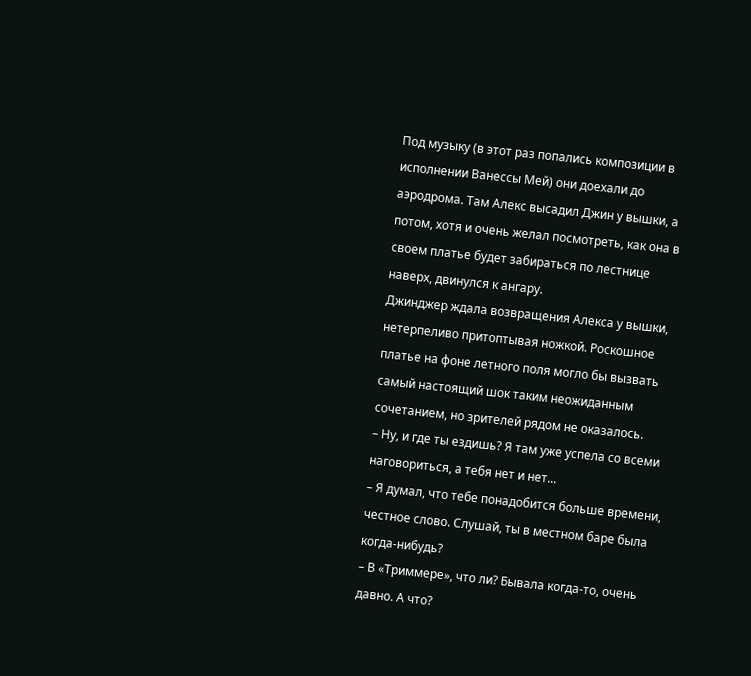Под музыку (в этот раз попались композиции в исполнении Ванессы Мей) они доехали до аэродрома. Там Алекс высадил Джин у вышки, а потом, хотя и очень желал посмотреть, как она в своем платье будет забираться по лестнице наверх, двинулся к ангару.
Джинджер ждала возвращения Алекса у вышки, нетерпеливо притоптывая ножкой. Роскошное платье на фоне летного поля могло бы вызвать самый настоящий шок таким неожиданным сочетанием, но зрителей рядом не оказалось.
– Ну, и где ты ездишь? Я там уже успела со всеми наговориться, а тебя нет и нет...
– Я думал, что тебе понадобится больше времени, честное слово. Слушай, ты в местном баре была когда-нибудь?
– В «Триммере», что ли? Бывала когда-то, очень давно. А что?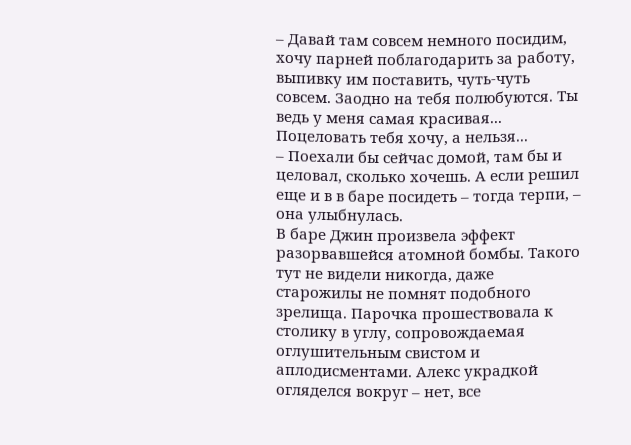– Давай там совсем немного посидим, хочу парней поблагодарить за работу, выпивку им поставить, чуть-чуть совсем. Заодно на тебя полюбуются. Ты ведь у меня самая красивая... Поцеловать тебя хочу, а нельзя...
– Поехали бы сейчас домой, там бы и целовал, сколько хочешь. А если решил еще и в в баре посидеть – тогда терпи, – она улыбнулась.
В баре Джин произвела эффект разорвавшейся атомной бомбы. Такого тут не видели никогда, даже старожилы не помнят подобного зрелища. Парочка прошествовала к столику в углу, сопровождаемая оглушительным свистом и аплодисментами. Алекс украдкой огляделся вокруг – нет, все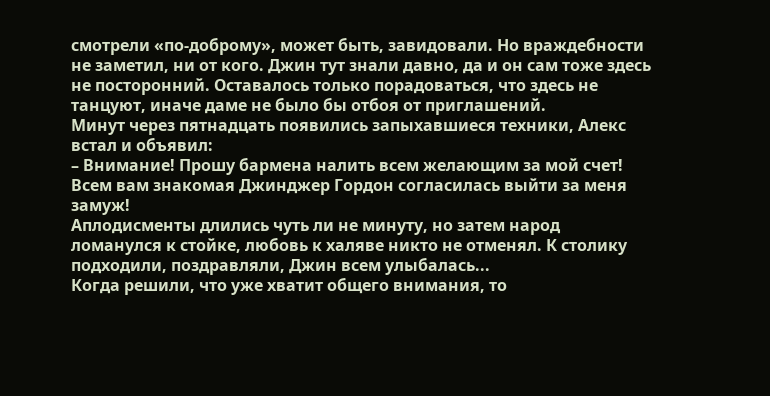смотрели «по-доброму», может быть, завидовали. Но враждебности не заметил, ни от кого. Джин тут знали давно, да и он сам тоже здесь не посторонний. Оставалось только порадоваться, что здесь не танцуют, иначе даме не было бы отбоя от приглашений.
Минут через пятнадцать появились запыхавшиеся техники, Алекс встал и объявил:
– Внимание! Прошу бармена налить всем желающим за мой счет! Всем вам знакомая Джинджер Гордон согласилась выйти за меня замуж!
Аплодисменты длились чуть ли не минуту, но затем народ ломанулся к стойке, любовь к халяве никто не отменял. К столику подходили, поздравляли, Джин всем улыбалась...
Когда решили, что уже хватит общего внимания, то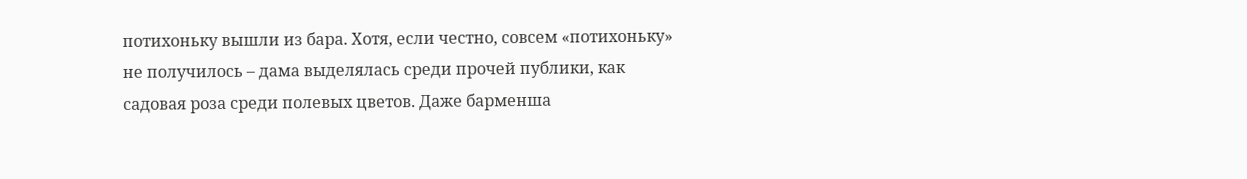потихоньку вышли из бара. Хотя, если честно, совсем «потихоньку» не получилось – дама выделялась среди прочей публики, как садовая роза среди полевых цветов. Даже барменша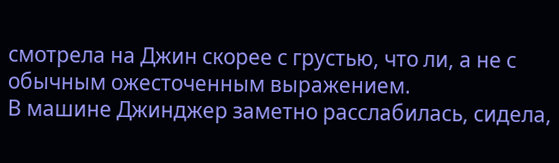смотрела на Джин скорее с грустью, что ли, а не с обычным ожесточенным выражением.
В машине Джинджер заметно расслабилась, сидела,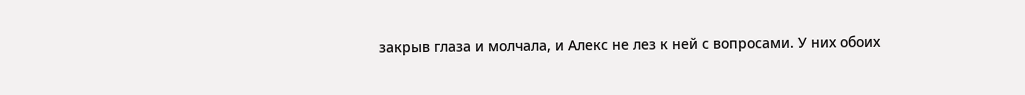закрыв глаза и молчала, и Алекс не лез к ней с вопросами. У них обоих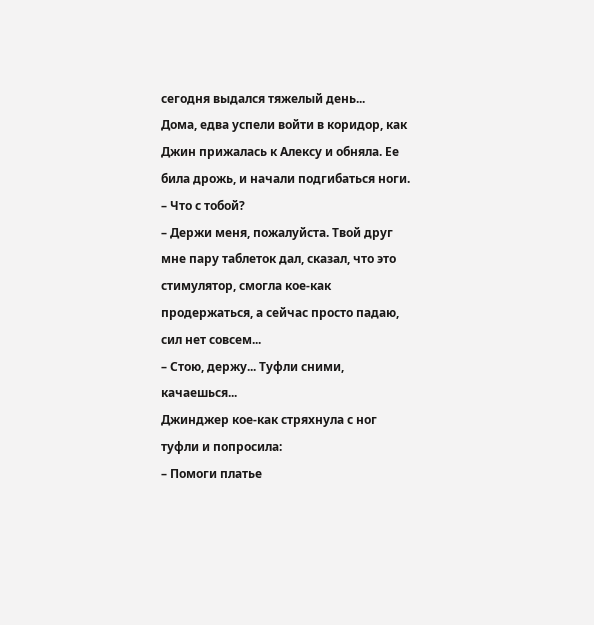сегодня выдался тяжелый день...
Дома, едва успели войти в коридор, как Джин прижалась к Алексу и обняла. Ее била дрожь, и начали подгибаться ноги.
– Что с тобой?
– Держи меня, пожалуйста. Твой друг мне пару таблеток дал, сказал, что это стимулятор, смогла кое-как продержаться, а сейчас просто падаю, сил нет совсем...
– Стою, держу... Туфли сними, качаешься...
Джинджер кое-как стряхнула с ног туфли и попросила:
– Помоги платье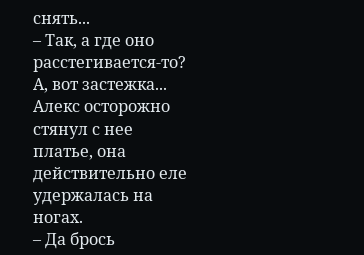снять...
– Так, а где оно расстегивается-то? А, вот застежка...
Алекс осторожно стянул с нее платье, она действительно еле удержалась на ногах.
– Да брось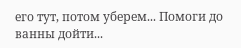его тут, потом уберем... Помоги до ванны дойти...